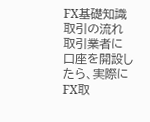FX基礎知識取引の流れ
取引業者に口座を開設したら、実際にFX取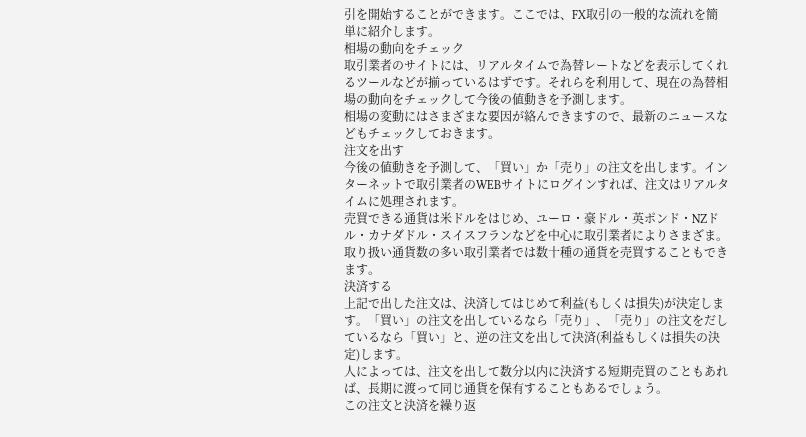引を開始することができます。ここでは、FX取引の一般的な流れを簡単に紹介します。
相場の動向をチェック
取引業者のサイトには、リアルタイムで為替レートなどを表示してくれるツールなどが揃っているはずです。それらを利用して、現在の為替相場の動向をチェックして今後の値動きを予測します。
相場の変動にはさまざまな要因が絡んできますので、最新のニュースなどもチェックしておきます。
注文を出す
今後の値動きを予測して、「買い」か「売り」の注文を出します。インターネットで取引業者のWEBサイトにログインすれば、注文はリアルタイムに処理されます。
売買できる通貨は米ドルをはじめ、ユーロ・豪ドル・英ポンド・NZドル・カナダドル・スイスフランなどを中心に取引業者によりさまざま。取り扱い通貨数の多い取引業者では数十種の通貨を売買することもできます。
決済する
上記で出した注文は、決済してはじめて利益(もしくは損失)が決定します。「買い」の注文を出しているなら「売り」、「売り」の注文をだしているなら「買い」と、逆の注文を出して決済(利益もしくは損失の決定)します。
人によっては、注文を出して数分以内に決済する短期売買のこともあれば、長期に渡って同じ通貨を保有することもあるでしょう。
この注文と決済を繰り返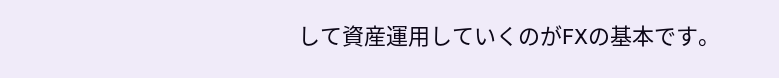して資産運用していくのがFXの基本です。